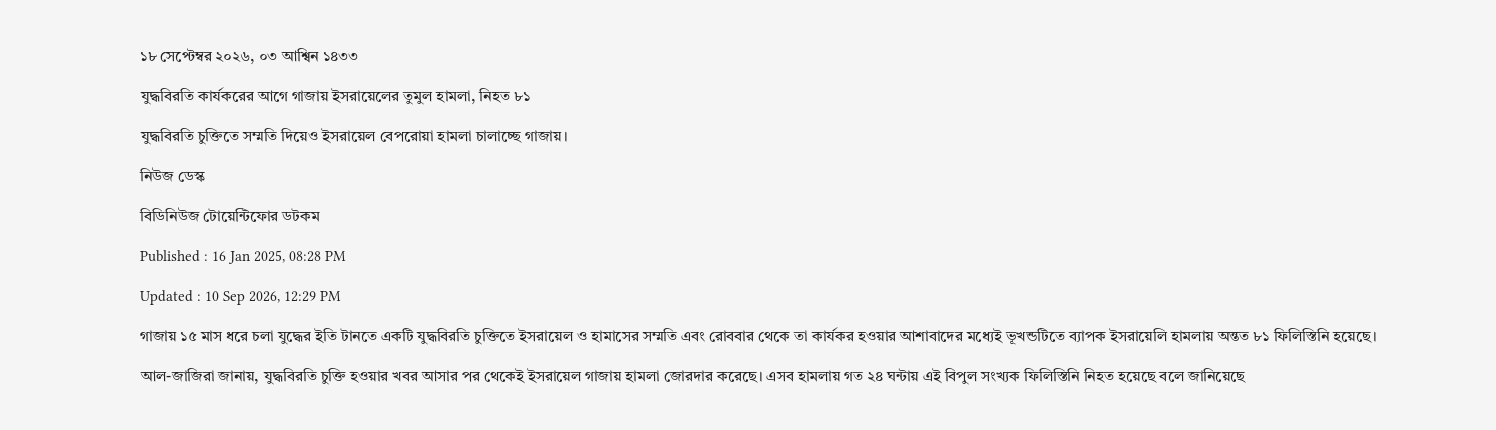১৮ সেপ্টেম্বর ২০২৬, ০৩ আশ্বিন ১৪৩৩

যুদ্ধবিরতি কার্যকরের আগে গাজায় ইসরায়েলের তুমুল হামলা, নিহত ৮১

যুদ্ধবিরতি চুক্তিতে সম্মতি দিয়েও ইসরায়েল বেপরোয়া হামলা চালাচ্ছে গাজায়।

নিউজ ডেস্ক

বিডিনিউজ টোয়েন্টিফোর ডটকম

Published : 16 Jan 2025, 08:28 PM

Updated : 10 Sep 2026, 12:29 PM

গাজায় ১৫ মাস ধরে চলা যুদ্ধের ইতি টানতে একটি যুদ্ধবিরতি চুক্তিতে ইসরায়েল ও হামাসের সম্মতি এবং রোববার থেকে তা কার্যকর হওয়ার আশাবাদের মধ্যেই ভূখন্ডটিতে ব্যাপক ইসরায়েলি হামলায় অন্তত ৮১ ফিলিস্তিনি হয়েছে।

আল-জাজিরা জানায়, যুদ্ধবিরতি চুক্তি হওয়ার খবর আসার পর থেকেই ইসরায়েল গাজায় হামলা জোরদার করেছে। এসব হামলায় গত ২৪ ঘন্টায় এই বিপুল সংখ্যক ফিলিস্তিনি নিহত হয়েছে বলে জানিয়েছে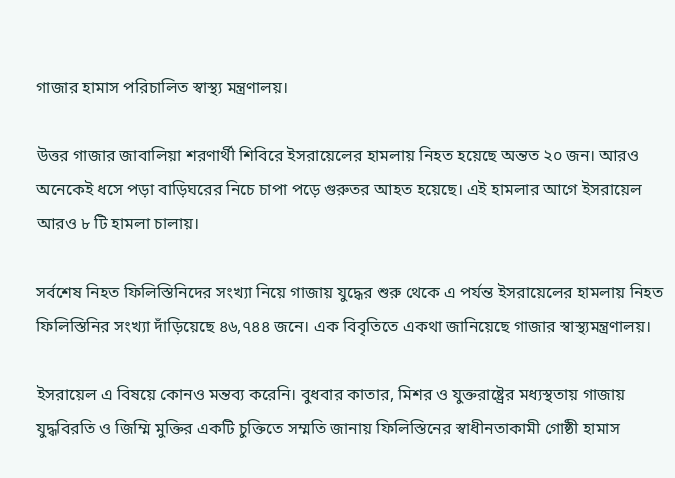গাজার হামাস পরিচালিত স্বাস্থ্য মন্ত্রণালয়।

উত্তর গাজার জাবালিয়া শরণার্থী শিবিরে ইসরায়েলের হামলায় নিহত হয়েছে অন্তত ২০ জন। আরও অনেকেই ধসে পড়া বাড়িঘরের নিচে চাপা পড়ে গুরুতর আহত হয়েছে। এই হামলার আগে ইসরায়েল আরও ৮ টি হামলা চালায়।

সর্বশেষ নিহত ফিলিস্তিনিদের সংখ্যা নিয়ে গাজায় যুদ্ধের শুরু থেকে এ পর্যন্ত ইসরায়েলের হামলায় নিহত ফিলিস্তিনির সংখ্যা দাঁড়িয়েছে ৪৬,৭৪৪ জনে। এক বিবৃতিতে একথা জানিয়েছে গাজার স্বাস্থ্যমন্ত্রণালয়।

ইসরায়েল এ বিষয়ে কোনও মন্তব্য করেনি। বুধবার কাতার, মিশর ও যুক্তরাষ্ট্রের মধ্যস্থতায় গাজায় যুদ্ধবিরতি ও জিম্মি মুক্তির একটি চুক্তিতে সম্মতি জানায় ফিলিস্তিনের স্বাধীনতাকামী গোষ্ঠী হামাস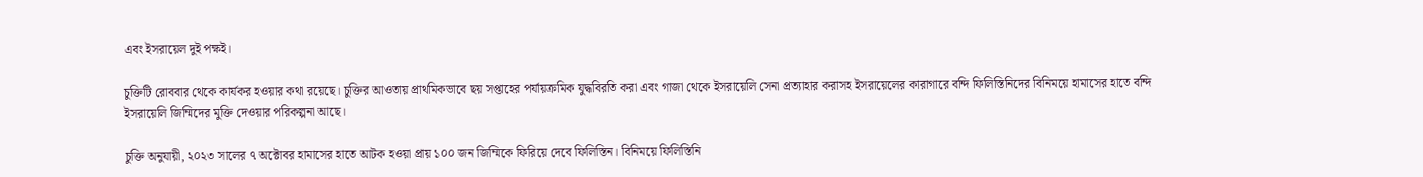এবং ইসরায়েল দুই পক্ষই।

চুক্তিটি রোববার থেকে কার্যকর হওয়ার কথা রয়েছে। চুক্তির আওতায় প্রাথমিকভাবে ছয় সপ্তাহের পর্যায়ক্রমিক যুদ্ধবিরতি করা এবং গাজা থেকে ইসরায়েলি সেনা প্রত্যাহার করাসহ ইসরায়েলের কারাগারে বন্দি ফিলিস্তিনিদের বিনিময়ে হামাসের হাতে বন্দি ইসরায়েলি জিম্মিদের মুক্তি দেওয়ার পরিকল্পনা আছে।

চুক্তি অনুযায়ী, ২০২৩ সালের ৭ অক্টোবর হামাসের হাতে আটক হওয়া প্রায় ১০০ জন জিম্মিকে ফিরিয়ে দেবে ফিলিস্তিন। বিনিময়ে ফিলিস্তিনি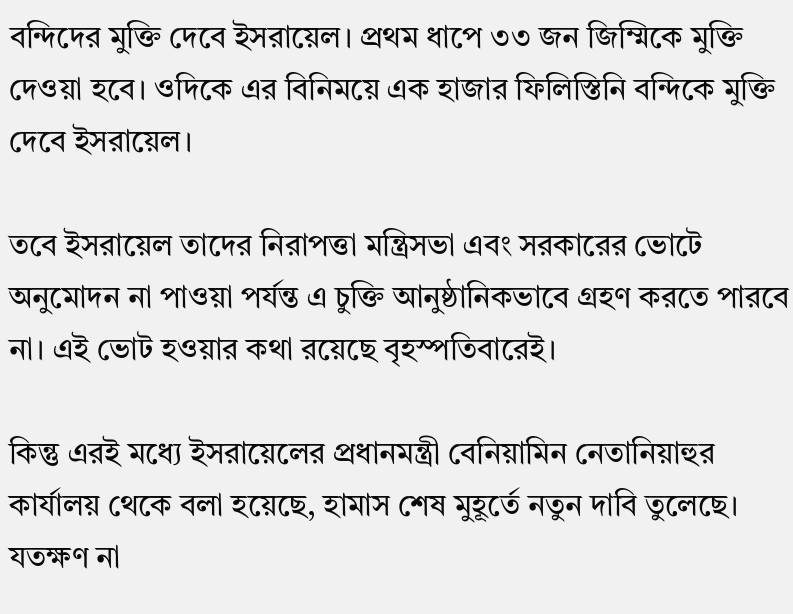বন্দিদের মুক্তি দেবে ইসরায়েল। প্রথম ধাপে ৩৩ জন জিম্মিকে মুক্তি দেওয়া হবে। ওদিকে এর বিনিময়ে এক হাজার ফিলিস্তিনি বন্দিকে মুক্তি দেবে ইসরায়েল।

তবে ইসরায়েল তাদের নিরাপত্তা মন্ত্রিসভা এবং সরকারের ভোটে অনুমোদন না পাওয়া পর্যন্ত এ চুক্তি আনুষ্ঠানিকভাবে গ্রহণ করতে পারবে না। এই ভোট হওয়ার কথা রয়েছে বৃহস্পতিবারেই।

কিন্তু এরই মধ্যে ইসরায়েলের প্রধানমন্ত্রী বেনিয়ামিন নেতানিয়াহুর কার্যালয় থেকে বলা হয়েছে, হামাস শেষ মুহূর্তে নতুন দাবি তুলেছে। যতক্ষণ না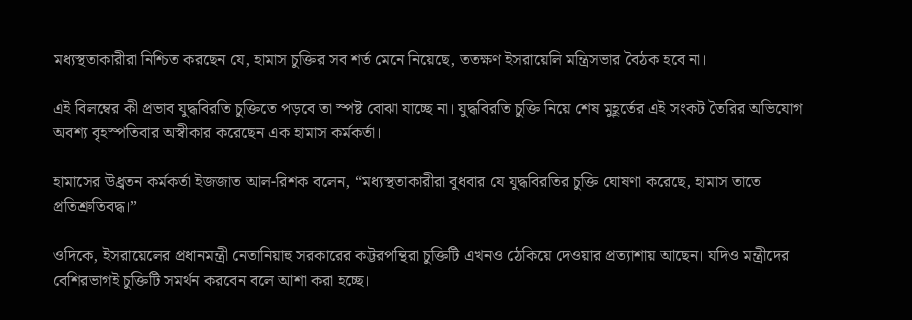মধ্যস্থতাকারীরা নিশ্চিত করছেন যে, হামাস চুক্তির সব শর্ত মেনে নিয়েছে, ততক্ষণ ইসরায়েলি মন্ত্রিসভার বৈঠক হবে না।

এই বিলম্বের কী প্রভাব যুদ্ধবিরতি চুক্তিতে পড়বে তা স্পষ্ট বোঝা যাচ্ছে না। যুদ্ধবিরতি চুক্তি নিয়ে শেষ মুহূর্তের এই সংকট তৈরির অভিযোগ অবশ্য বৃহস্পতিবার অস্বীকার করেছেন এক হামাস কর্মকর্তা।

হামাসের উধ্র্বতন কর্মকর্তা ইজজাত আল-রিশক বলেন, “মধ্যস্থতাকারীরা বুধবার যে যুদ্ধবিরতির চুক্তি ঘোষণা করেছে, হামাস তাতে প্রতিশ্রুতিবদ্ধ।”

ওদিকে, ইসরায়েলের প্রধানমন্ত্রী নেতানিয়াহু সরকারের কট্টরপন্থিরা চুক্তিটি এখনও ঠেকিয়ে দেওয়ার প্রত্যাশায় আছেন। যদিও মন্ত্রীদের বেশিরভাগই চুক্তিটি সমর্থন করবেন বলে আশা করা হচ্ছে।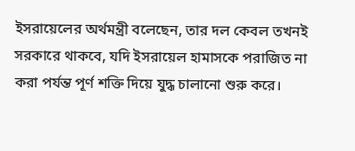ইসরায়েলের অর্থমন্ত্রী বলেছেন, তার দল কেবল তখনই সরকারে থাকবে, যদি ইসরায়েল হামাসকে পরাজিত না করা পর্যন্ত পূর্ণ শক্তি দিয়ে যুদ্ধ চালানো শুরু করে।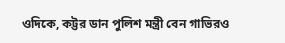ওদিকে, কট্টর ডান পুলিশ মন্ত্রী বেন গাভিরও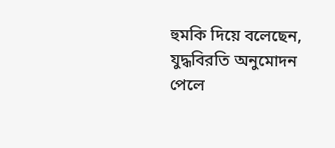হুমকি দিয়ে বলেছেন, যুদ্ধবিরতি অনুমোদন পেলে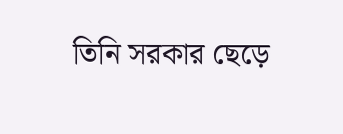তিনি সরকার ছেড়ে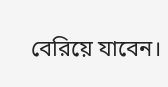বেরিয়ে যাবেন।